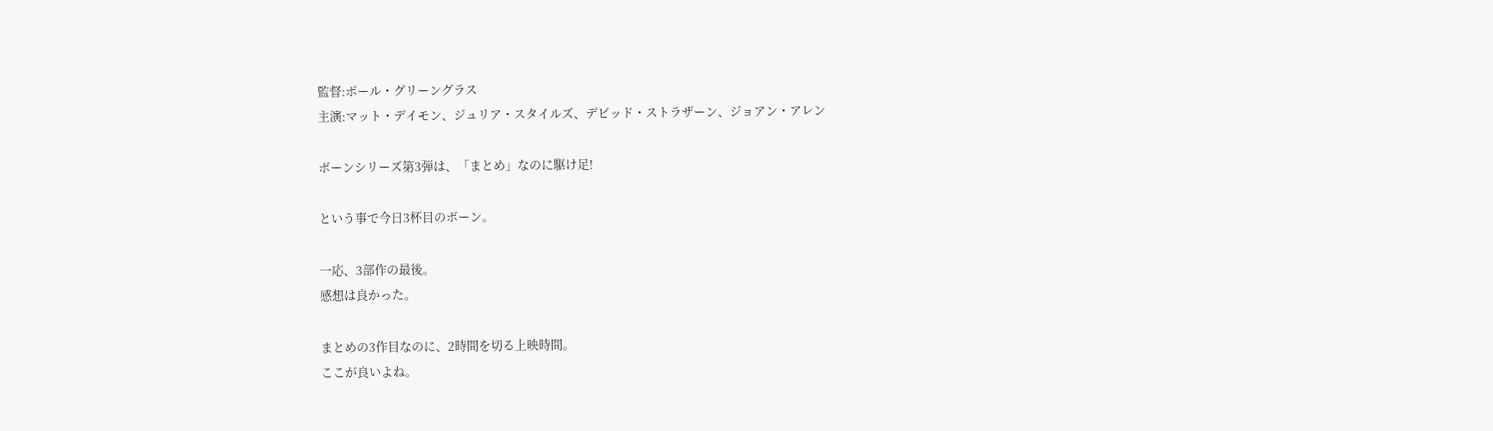監督:ポール・グリーングラス
主演:マット・デイモン、ジュリア・スタイルズ、デビッド・ストラザーン、ジョアン・アレン

ボーンシリーズ第3弾は、「まとめ」なのに駆け足!

という事で今日3杯目のボーン。

一応、3部作の最後。
感想は良かった。

まとめの3作目なのに、2時間を切る上映時間。
ここが良いよね。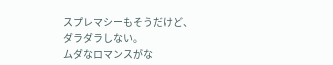スプレマシーもそうだけど、
ダラダラしない。
ムダなロマンスがな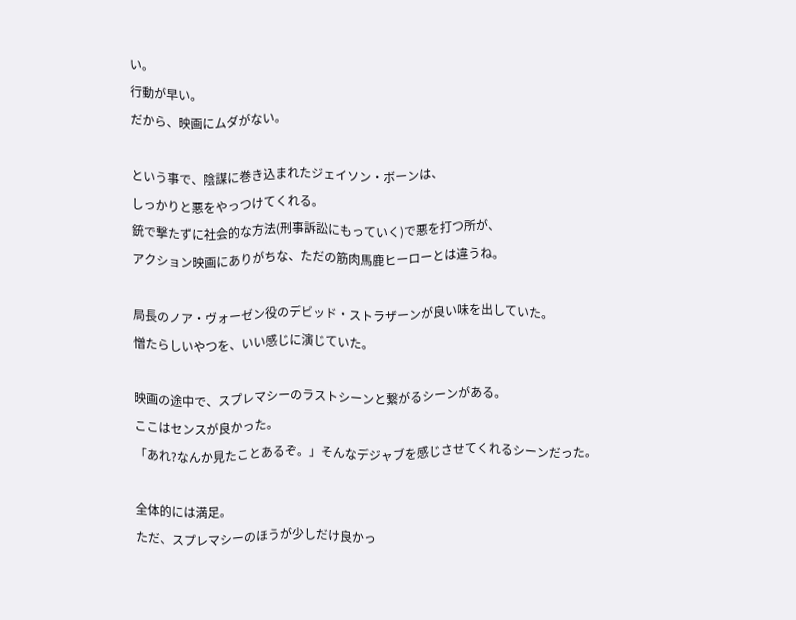い。
行動が早い。
だから、映画にムダがない。

という事で、陰謀に巻き込まれたジェイソン・ボーンは、
しっかりと悪をやっつけてくれる。
銃で撃たずに社会的な方法(刑事訴訟にもっていく)で悪を打つ所が、
アクション映画にありがちな、ただの筋肉馬鹿ヒーローとは違うね。

局長のノア・ヴォーゼン役のデビッド・ストラザーンが良い味を出していた。
憎たらしいやつを、いい感じに演じていた。

映画の途中で、スプレマシーのラストシーンと繋がるシーンがある。
ここはセンスが良かった。
「あれ?なんか見たことあるぞ。」そんなデジャブを感じさせてくれるシーンだった。

全体的には満足。
ただ、スプレマシーのほうが少しだけ良かっ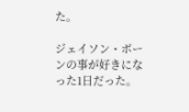た。

ジェイソン・ボーンの事が好きになった1日だった。